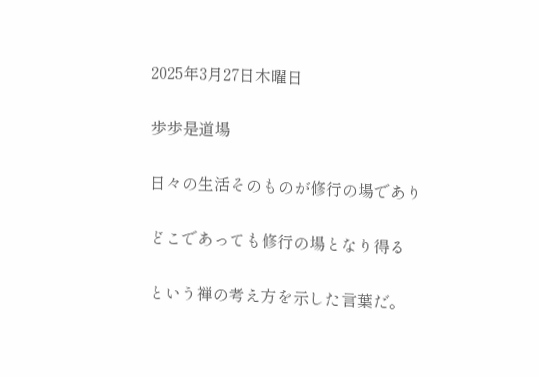2025年3月27日木曜日

歩歩是道場

日々の生活そのものが修行の場であり

どこであっても修行の場となり得る

という禅の考え方を示した言葉だ。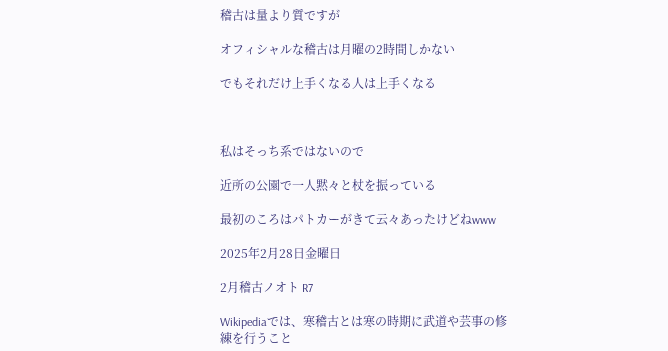稽古は量より質ですが

オフィシャルな稽古は月曜の2時間しかない

でもそれだけ上手くなる人は上手くなる



私はそっち系ではないので

近所の公園で一人黙々と杖を振っている

最初のころはパトカーがきて云々あったけどねwww

2025年2月28日金曜日

2月稽古ノオト R7

Wikipediaでは、寒稽古とは寒の時期に武道や芸事の修練を行うこと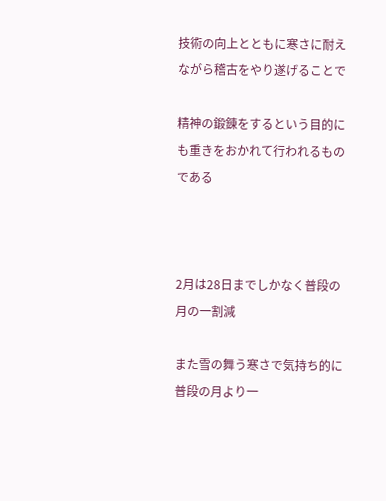技術の向上とともに寒さに耐えながら稽古をやり遂げることで

精神の鍛錬をするという目的にも重きをおかれて行われるものである



2月は28日までしかなく普段の月の一割減

また雪の舞う寒さで気持ち的に普段の月より一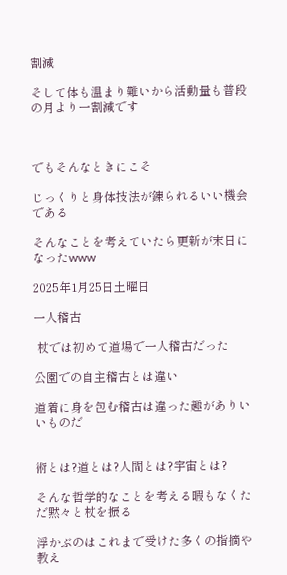割減

そして体も温まり難いから活動量も普段の月より一割減です



でもそんなときにこそ

じっくりと身体技法が錬られるいい機会である

そんなことを考えていたら更新が末日になったwww

2025年1月25日土曜日

一人稽古

 杖では初めて道場で一人稽古だった

公園での自主稽古とは違い

道着に身を包む稽古は違った趣がありいいものだ


術とは?道とは?人間とは?宇宙とは?

そんな哲学的なことを考える暇もなくただ黙々と杖を振る

浮かぶのはこれまで受けた多くの指摘や教え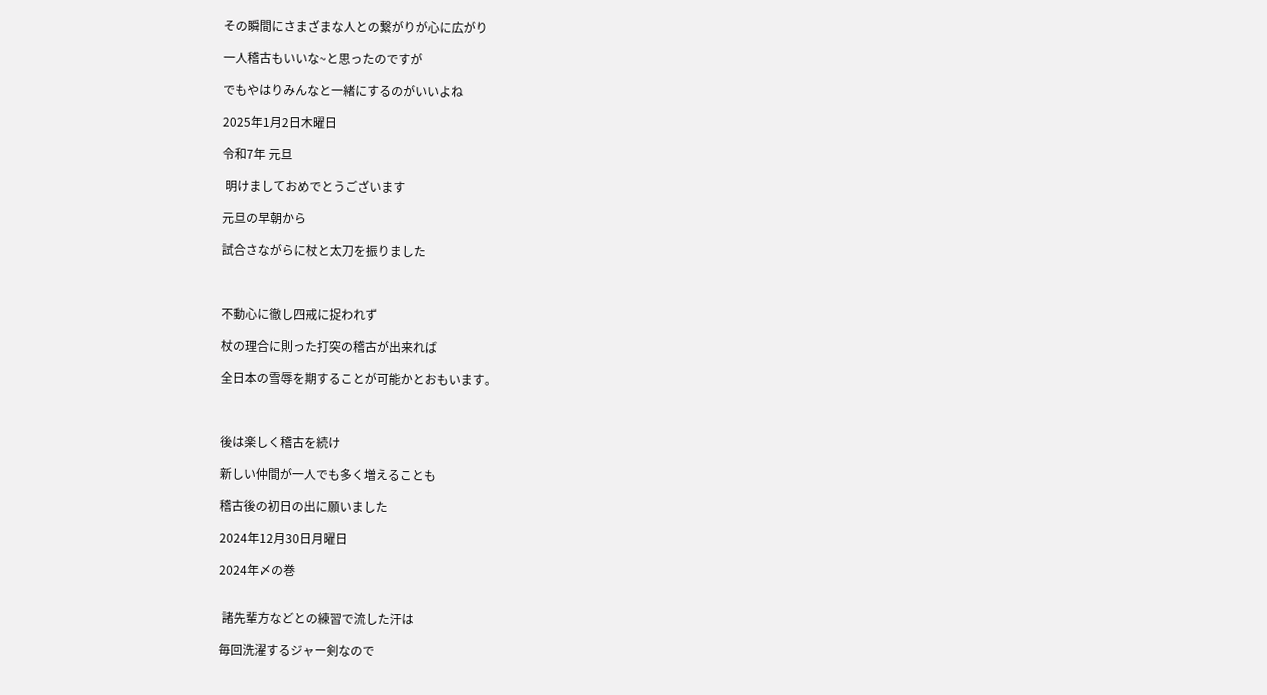その瞬間にさまざまな人との繋がりが心に広がり

一人稽古もいいな~と思ったのですが

でもやはりみんなと一緒にするのがいいよね

2025年1月2日木曜日

令和7年 元旦

 明けましておめでとうございます

元旦の早朝から

試合さながらに杖と太刀を振りました



不動心に徹し四戒に捉われず

杖の理合に則った打突の稽古が出来れば

全日本の雪辱を期することが可能かとおもいます。



後は楽しく稽古を続け

新しい仲間が一人でも多く増えることも

稽古後の初日の出に願いました

2024年12月30日月曜日

2024年〆の巻


 諸先輩方などとの練習で流した汗は

毎回洗濯するジャー剣なので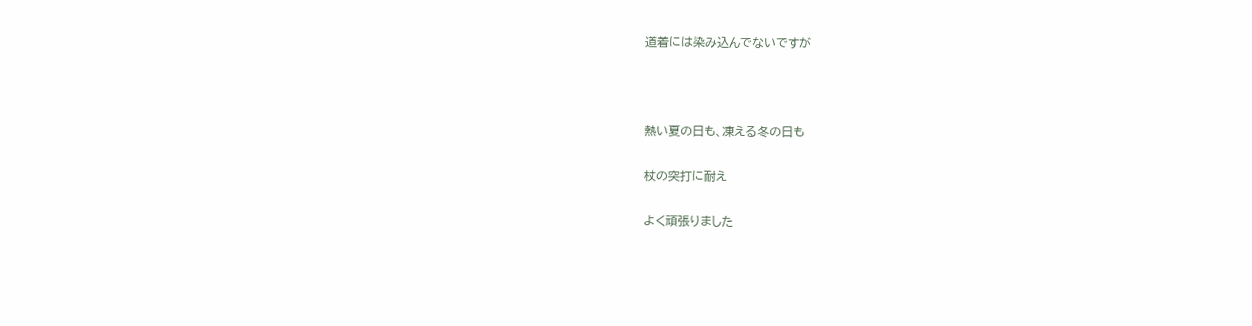道着には染み込んでないですが



熱い夏の日も、凍える冬の日も

杖の突打に耐え

よく頑張りました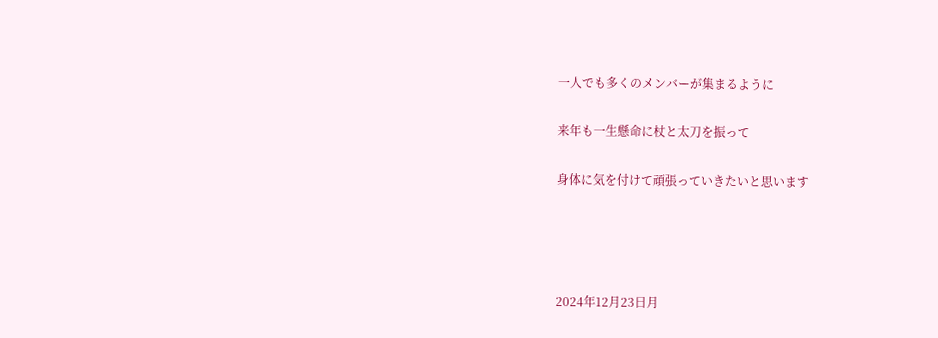一人でも多くのメンバーが集まるように

来年も一生懸命に杖と太刀を振って

身体に気を付けて頑張っていきたいと思います




2024年12月23日月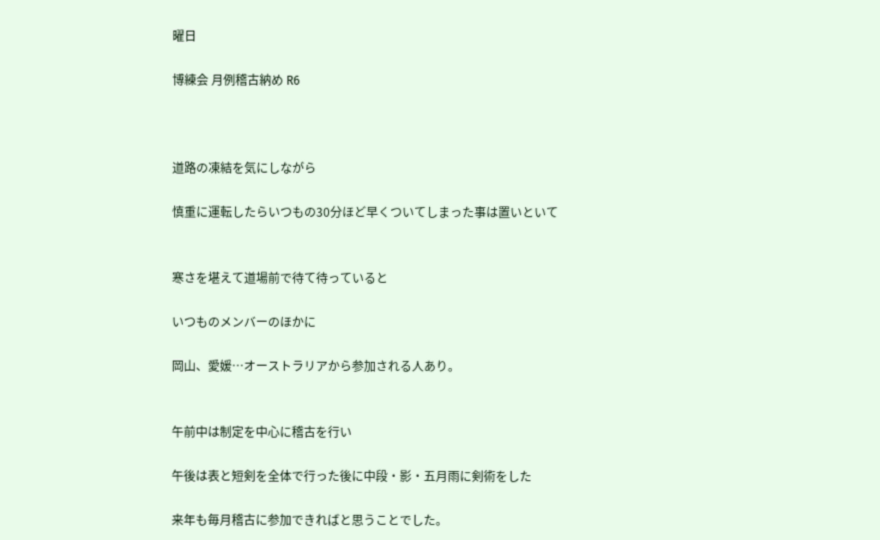曜日

博練会 月例稽古納め R6



道路の凍結を気にしながら

慎重に運転したらいつもの30分ほど早くついてしまった事は置いといて


寒さを堪えて道場前で待て待っていると

いつものメンバーのほかに

岡山、愛媛…オーストラリアから参加される人あり。


午前中は制定を中心に稽古を行い

午後は表と短剣を全体で行った後に中段・影・五月雨に剣術をした

来年も毎月稽古に参加できればと思うことでした。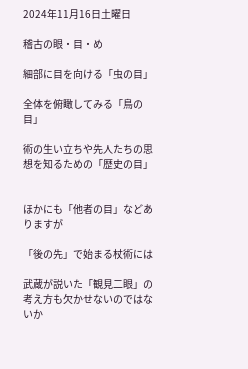2024年11月16日土曜日

稽古の眼・目・め

細部に目を向ける「虫の目」

全体を俯瞰してみる「鳥の目」

術の生い立ちや先人たちの思想を知るための「歴史の目」


ほかにも「他者の目」などありますが

「後の先」で始まる杖術には

武蔵が説いた「観見二眼」の考え方も欠かせないのではないか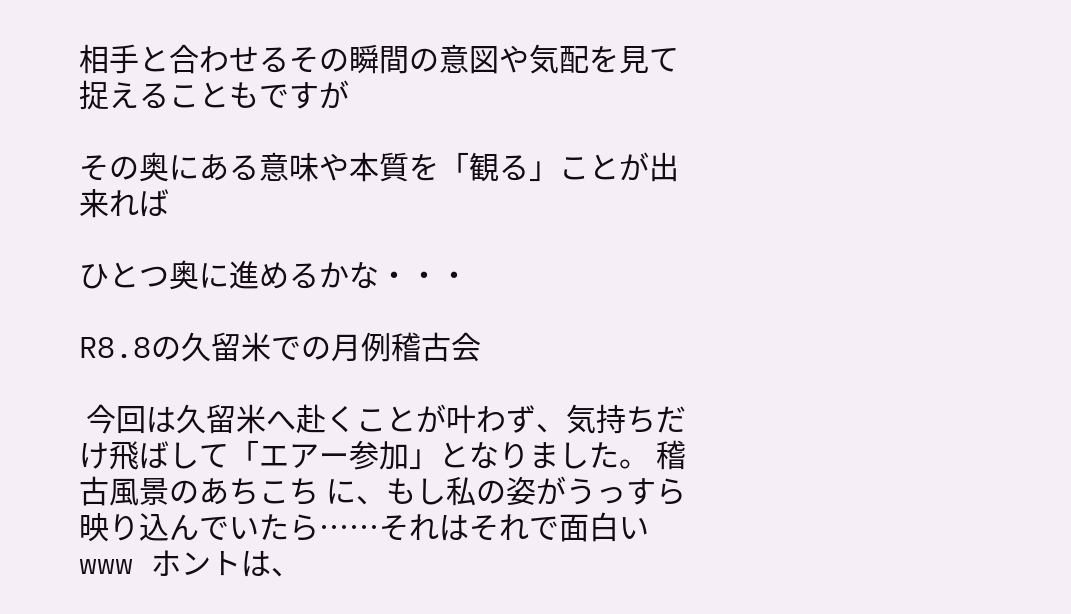相手と合わせるその瞬間の意図や気配を見て捉えることもですが

その奥にある意味や本質を「観る」ことが出来れば

ひとつ奥に進めるかな・・・

R8.8の久留米での月例稽古会

 今回は久留米へ赴くことが叶わず、気持ちだけ飛ばして「エアー参加」となりました。 稽古風景のあちこち に、もし私の姿がうっすら映り込んでいたら……それはそれで面白いwww ホントは、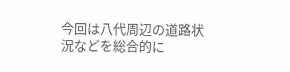今回は八代周辺の道路状況などを総合的に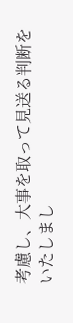考慮し、大事を取って見送る判断をいたしまし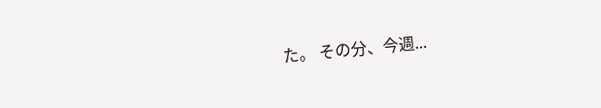た。 その分、今週...